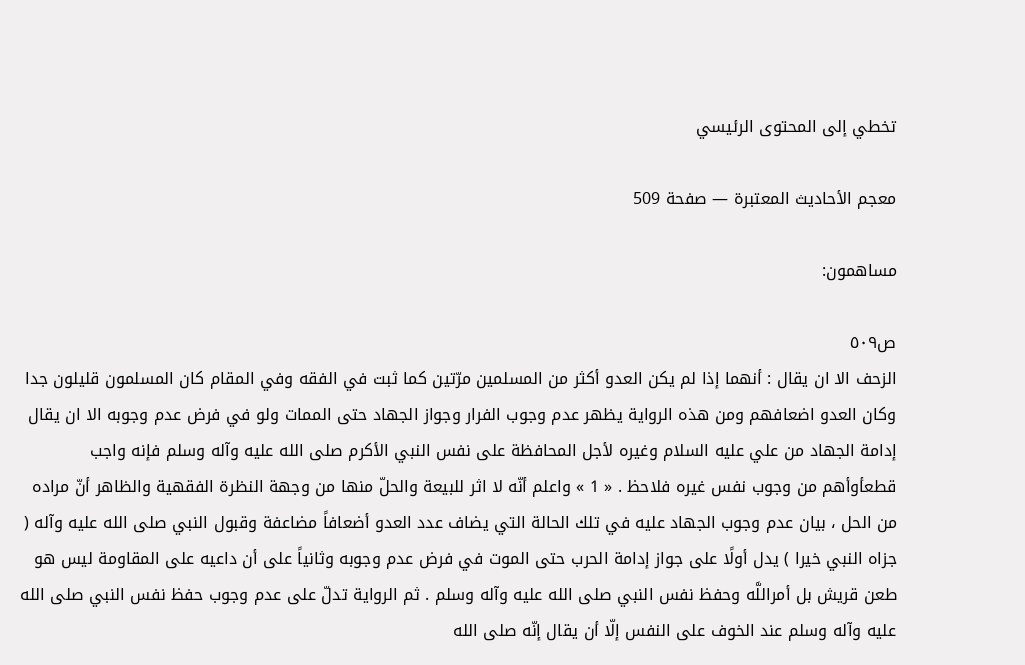تخطي إلى المحتوى الرئيسي

معجم الأحاديث المعتبرة — صفحة 509

مساهمون:

ص٥٠٩
الزحف الا ان يقال : أنهما إذا لم يكن العدو أكثر من المسلمين مرّتين كما ثبت في الفقه وفي المقام كان المسلمون قليلون جدا وكان العدو اضعافهم ومن هذه الرواية يظهر عدم وجوب الفرار وجواز الجهاد حتى الممات ولو في فرض عدم وجوبه الا ان يقال إدامة الجهاد من علي عليه السلام وغيره لأجل المحافظة على نفس النبي الأكرم صلى الله عليه وآله وسلم فإنه واجب قطعأوأهم من وجوب نفس غيره فلاحظ . « 1 » واعلم أنّه لا اثر للبيعة والحلّ منها من وجهة النظرة الفقهية والظاهر أنّ مراده من الحل ، بيان عدم وجوب الجهاد عليه في تلك الحالة التي يضاف عدد العدو أضعافاً مضاعفة وقبول النبي صلى الله عليه وآله ( جزاه النبي خيرا ) يدل أولًا على جواز إدامة الحرب حتى الموت في فرض عدم وجوبه وثانياً على أن داعيه على المقاومة ليس هو طعن قريش بل أمراللَّه وحفظ نفس النبي صلى الله عليه وآله وسلم . ثم الرواية تدلّ على عدم وجوب حفظ نفس النبي صلى الله عليه وآله وسلم عند الخوف على النفس إلّا أن يقال إنّه صلى الله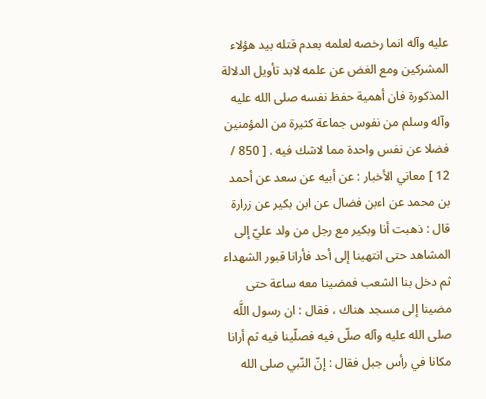عليه وآله انما رخصه لعلمه بعدم قتله بيد هؤلاء المشركين ومع الغض عن علمه لابد تأويل الدلالة المذكورة فان أهمية حفظ نفسه صلى الله عليه وآله وسلم من نفوس جماعة كثيرة من المؤمنين فضلا عن نفس واحدة مما لاشك فيه . [ 850 / 12 ] معاني الأخبار : عن أبيه عن سعد عن أحمد بن محمد عن اءبن فضال عن ابن بكير عن زرارة قال : ذهبت أنا وبكير مع رجل من ولد عليّ إلى المشاهد حتى انتهينا إلى أحد فأرانا قبور الشهداء ثم دخل بنا الشعب فمضينا معه ساعة حتى مضينا إلى مسجد هناك ، فقال : ان رسول اللَّه صلى الله عليه وآله صلّى فيه فصلّينا فيه ثم أرانا مكانا في رأس جبل فقال : إنّ النّبي صلى الله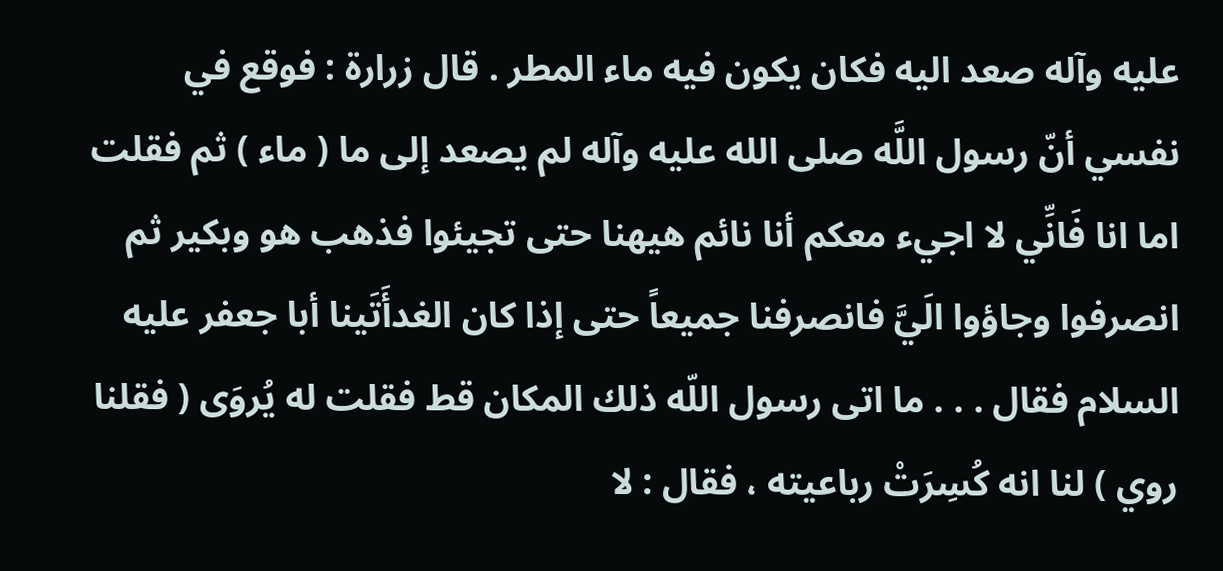عليه وآله صعد اليه فكان يكون فيه ماء المطر . قال زرارة : فوقع في نفسي أنّ رسول اللَّه صلى الله عليه وآله لم يصعد إلى ما ( ماء ) ثم فقلت اما انا فَانِّي لا اجيء معكم أنا نائم هيهنا حتى تجيئوا فذهب هو وبكير ثم انصرفوا وجاؤوا الَيَّ فانصرفنا جميعاً حتى إذا كان الغدأَتَينا أبا جعفر عليه السلام فقال . . . ما اتى رسول اللّه ذلك المكان قط فقلت له يُروَى ( فقلنا روي ) لنا انه كُسِرَتْ رباعيته ، فقال : لا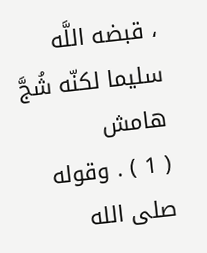، قبضه اللَّه سليما لكنّه شُجَّ
هامش
( 1 ) . وقوله صلى الله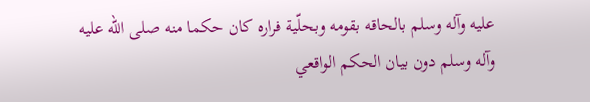عليه وآله وسلم بالحاقه بقومه وبحلّية فراره كان حكما منه صلى الله عليه وآله وسلم دون بيان الحكم الواقعي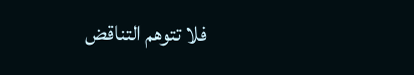فلا تتوهم التناقض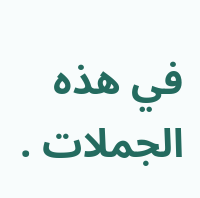في هذه الجملات .